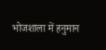भोजशाला में हनुमान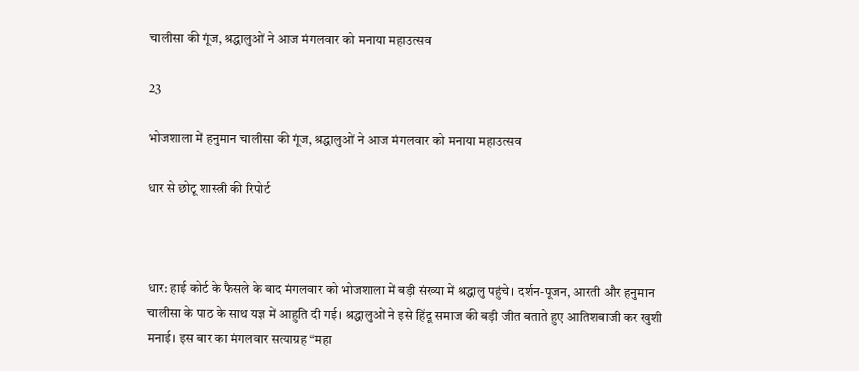चालीसा की गूंज, श्रद्धालुओं ने आज मंगलवार को मनाया महाउत्सव

23

भोजशाला में हनुमान चालीसा की गूंज, श्रद्धालुओं ने आज मंगलवार को मनाया महाउत्सव

धार से छोटू शास्त्री की रिपोर्ट



धार: हाई कोर्ट के फैसले के बाद मंगलवार को भोजशाला में बड़ी संख्या में श्रद्धालु पहुंचे। दर्शन-पूजन, आरती और हनुमान चालीसा के पाठ के साथ यज्ञ में आहुति दी गई। श्रद्धालुओं ने इसे हिंदू समाज की बड़ी जीत बताते हुए आतिशबाजी कर खुशी मनाई। इस बार का मंगलवार सत्याग्रह “महा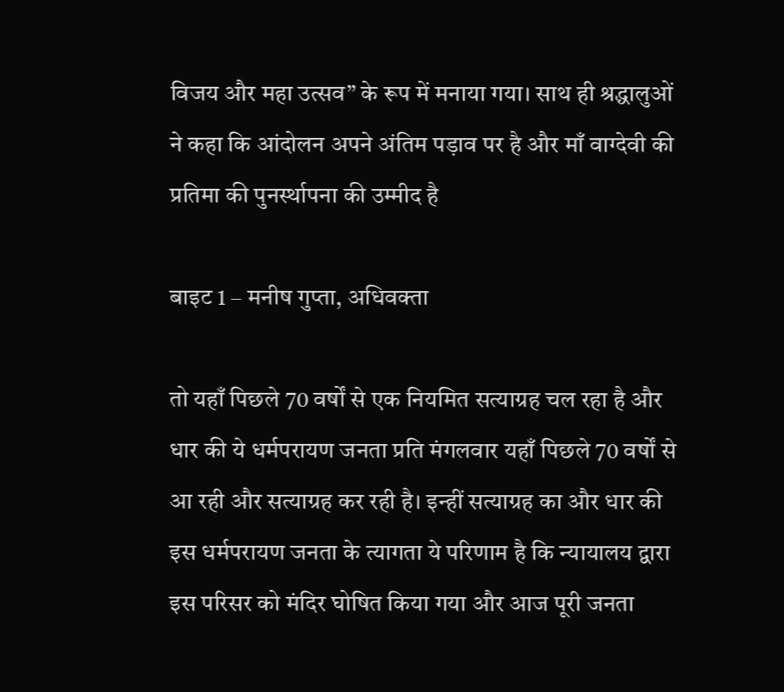विजय और महा उत्सव” के रूप में मनाया गया। साथ ही श्रद्धालुओं ने कहा कि आंदोलन अपने अंतिम पड़ाव पर है और माँ वाग्देवी की प्रतिमा की पुनर्स्थापना की उम्मीद है

बाइट 1 – मनीष गुप्ता, अधिवक्ता

तो यहाँ पिछले 70 वर्षों से एक नियमित सत्याग्रह चल रहा है और धार की ये धर्मपरायण जनता प्रति मंगलवार यहाँ पिछले 70 वर्षों से आ रही और सत्याग्रह कर रही है। इन्हीं सत्याग्रह का और धार की इस धर्मपरायण जनता के त्यागता ये परिणाम है कि न्यायालय द्वारा इस परिसर को मंदिर घोषित किया गया और आज पूरी जनता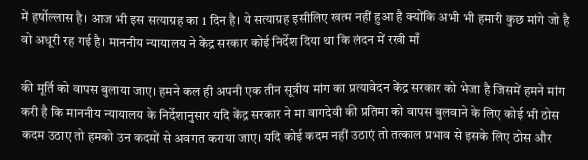में हर्षोल्लास है। आज भी इस सत्याग्रह का 1 दिन है। ये सत्याग्रह इसीलिए खत्म नहीं हुआ है क्योंकि अभी भी हमारी कुछ मांगे जो है वो अधूरी रह गई है। माननीय न्यायालय ने केंद्र सरकार कोई निर्देश दिया था कि लंदन में रखी माँ

की मूर्ति को वापस बुलाया जाए। हमने कल ही अपनी एक तीन सूत्रीय मांग का प्रत्यावेदन केंद्र सरकार को भेजा है जिसमें हमने मांग करी है कि माननीय न्यायालय के निर्देशानुसार यदि केंद्र सरकार ने मा वागदेवी की प्रतिमा को वापस बुलवाने के लिए कोई भी ठोस कदम उठाए तो हमको उन कदमों से अवगत कराया जाए। यदि कोई कदम नहीं उठाएं तो तत्काल प्रभाव से इसके लिए ठोस और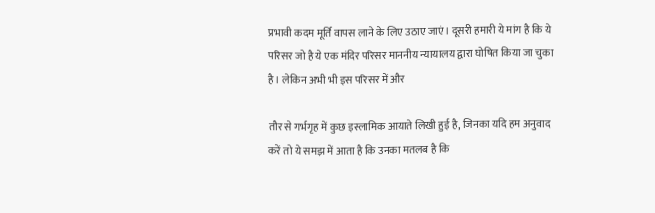प्रभावी कदम मूर्ति वापस लाने के लिए उठाए जाएं। दूसरी हमारी ये मांग है कि ये परिसर जो है ये एक मंदिर परिसर माननीय न्यायालय द्वारा घोषित किया जा चुका है। लेकिन अभी भी इस परिसर में और

तौर से गर्भगृह में कुछ इस्लामिक आयाते लिखी हुई है, जिनका यदि हम अनुवाद करें तो ये समझ में आता है कि उनका मतलब है कि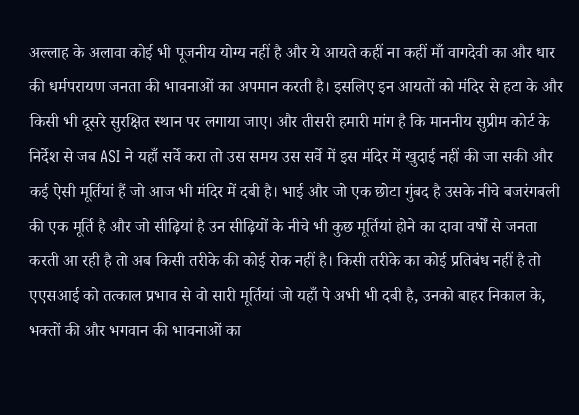अल्लाह के अलावा कोई भी पूजनीय योग्य नहीं है और ये आयते कहीं ना कहीं माँ वागदेवी का और धार की धर्मपरायण जनता की भावनाओं का अपमान करती है। इसलिए इन आयतों को मंदिर से हटा के और किसी भी दूसरे सुरक्षित स्थान पर लगाया जाए। और तीसरी हमारी मांग है कि माननीय सुप्रीम कोर्ट के निर्देश से जब ASI ने यहाँ सर्वे करा तो उस समय उस सर्वे में इस मंदिर में खुदाई नहीं की जा सकी और कई ऐसी मूर्तियां हैं जो आज भी मंदिर में दबी है। भाई और जो एक छोटा गुंबद है उसके नीचे बजरंगबली की एक मूर्ति है और जो सीढ़ियां है उन सीढ़ियों के नीचे भी कुछ मूर्तियां होने का दावा वर्षों से जनता करती आ रही है तो अब किसी तरीके की कोई रोक नहीं है। किसी तरीके का कोई प्रतिबंध नहीं है तो एएसआई को तत्काल प्रभाव से वो सारी मूर्तियां जो यहाँ पे अभी भी दबी है, उनको बाहर निकाल के, भक्तों की और भगवान की भावनाओं का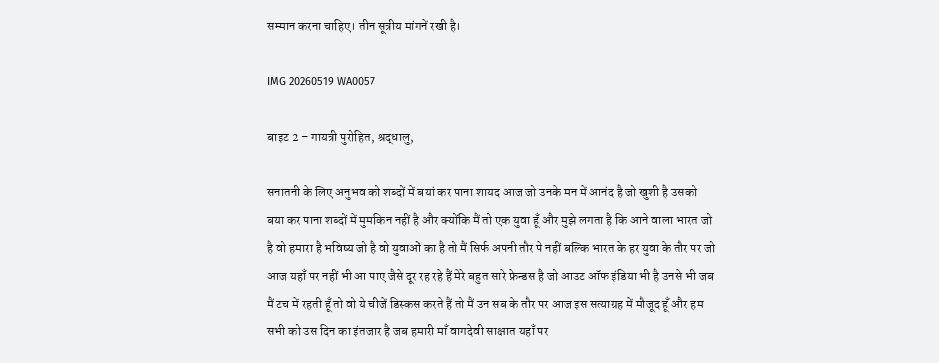सम्मान करना चाहिए। तीन सूत्रीय मांगनें रखी है।

IMG 20260519 WA0057

बाइट 2 – गायत्री पुरोहित, श्रद्धालु,

सनातनी के लिए अनुभव को शब्दों में बयां कर पाना शायद आज जो उनके मन में आनंद है जो खुशी है उसको बया कर पाना शब्दों में मुमकिन नहीं है और क्योंकि मैं तो एक युवा हूँ और मुझे लगता है कि आने वाला भारत जो है वो हमारा है भविष्य जो है वो युवाओं का है तो मैं सिर्फ अपनी तौर पे नहीं बल्कि भारत के हर युवा के तौर पर जो आज यहाँ पर नहीं भी आ पाए जैसे दूर रह रहे हैं मेरे बहुत सारे फ्रेन्डस है जो आउट ऑफ इंडिया भी है उनसे भी जब मैं टच में रहती हूँ तो वो ये चीजें डिस्कस करते हैं तो मैं उन सब के तौर पर आज इस सत्याग्रह में मौजूद हूँ और हम सभी को उस दिन का इंतजार है जब हमारी माँ वागदेवी साक्षात यहाँ पर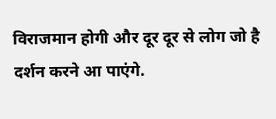विराजमान होगी और दूर दूर से लोग जो है दर्शन करने आ पाएंगे.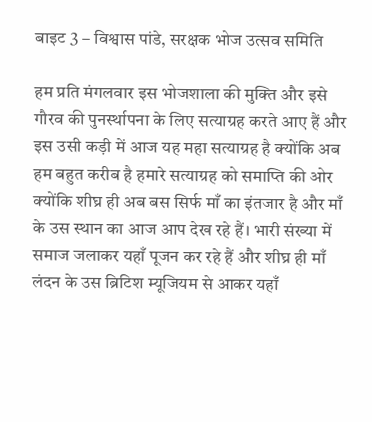बाइट 3 – विश्वास पांडे, सरक्षक भोज उत्सव समिति

हम प्रति मंगलवार इस भोजशाला की मुक्ति और इसे गौरव की पुनर्स्थापना के लिए सत्याग्रह करते आए हैं और इस उसी कड़ी में आज यह महा सत्याग्रह है क्योंकि अब हम बहुत करीब है हमारे सत्याग्रह को समाप्ति की ओर क्योंकि शीघ्र ही अब बस सिर्फ माँ का इंतजार है और माँ के उस स्थान का आज आप देख रहे हैं। भारी संख्या में समाज जलाकर यहाँ पूजन कर रहे हैं और शीघ्र ही माँ लंदन के उस ब्रिटिश म्यूजियम से आकर यहाँ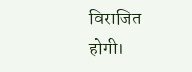विराजित होगी।